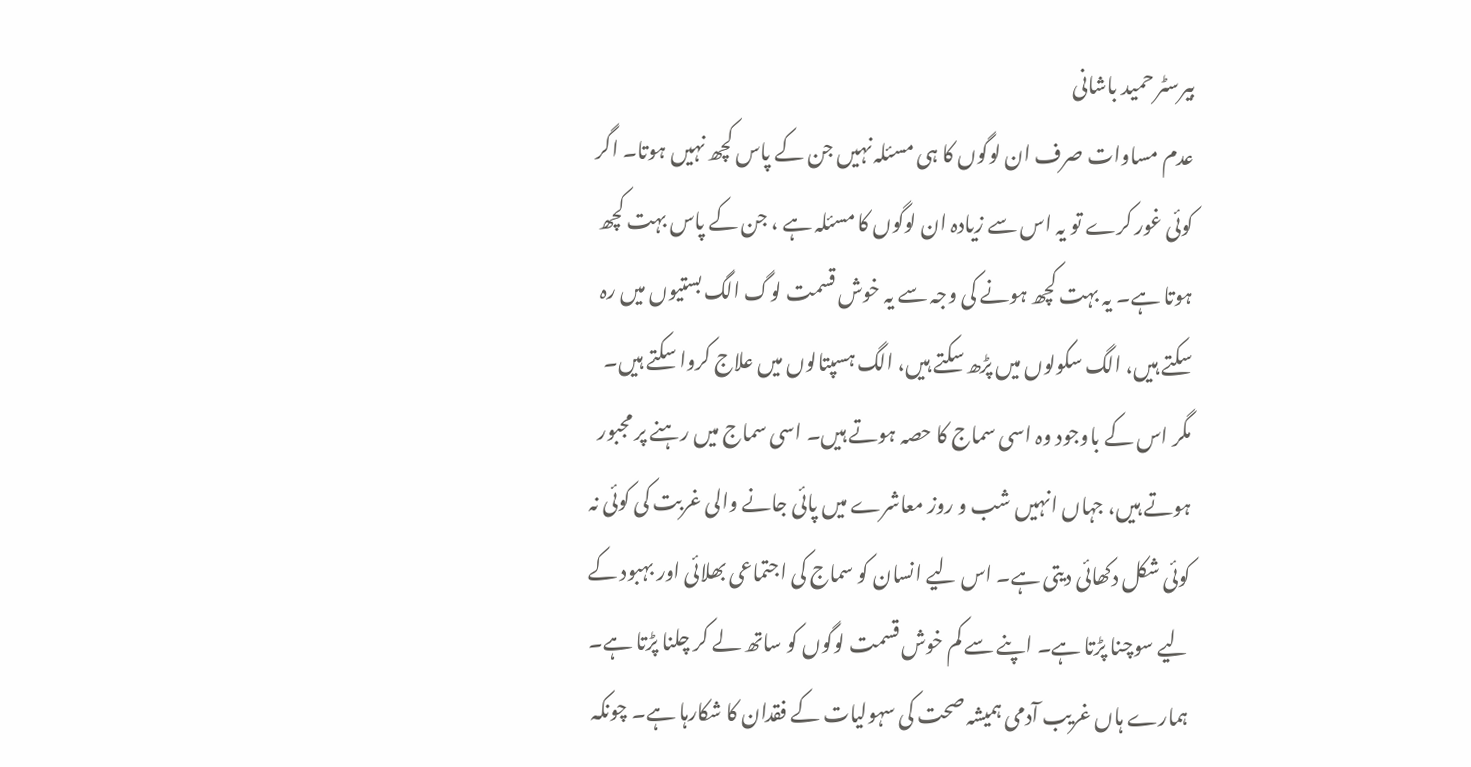بیرسٹر حمید باشانی
عدم مساوات صرف ان لوگوں کا ہی مسئلہ نہیں جن کے پاس کچھ نہیں ہوتا۔ اگر کوئی غور کرے تو یہ اس سے زیادہ ان لوگوں کا مسئلہ ہے ، جن کے پاس بہت کچھ ہوتا ہے۔ یہ بہت کچھ ہونے کی وجہ سے یہ خوش قسمت لوگ الگ بستیوں میں رہ سکتے ہیں، الگ سکولوں میں پڑھ سکتے ہیں، الگ ہسپتالوں میں علاج کروا سکتے ہیں۔ مگر اس کے باوجود وہ اسی سماج کا حصہ ہوتے ہیں۔ اسی سماج میں رہنے پر مجبور ہوتے ہیں، جہاں انہیں شب و روز معاشرے میں پائی جانے والی غربت کی کوئی نہ کوئی شکل دکھائی دیتی ہے۔ اس لیے انسان کو سماج کی اجتماعی بھلائی اور بہبود کے لیے سوچنا پڑتا ہے۔ اپنے سے کم خوش قسمت لوگوں کو ساتھ لے کر چلنا پڑتا ہے۔
ہمارے ہاں غریب آدمی ہمیشہ صحت کی سہولیات کے فقدان کا شکارہا ہے۔ چونکہ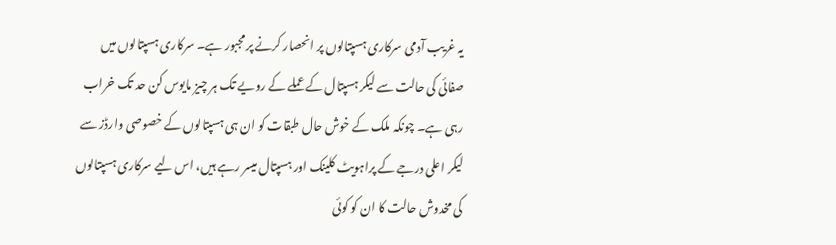یہ غریب آدمی سرکاری ہسپتالوں پر انحصار کرنے پر مجبور ہے۔ سرکاری ہسپتالوں میں صفائی کی حالت سے لیکر ہسپتال کے عملے کے رویے تک ہر چیز مایوس کن حد تک خراب رہی ہے۔ چونکہ ملک کے خوش حال طبقات کو ان ہی ہسپتالوں کے خصوصی وارڈز سے لیکر اعلی درجے کے پراہویٹ کلینک اور ہسپتال میسر رہے ہیں، اس لیے سرکاری ہسپتالوں کی مخدوش حالت کا ان کو کوئی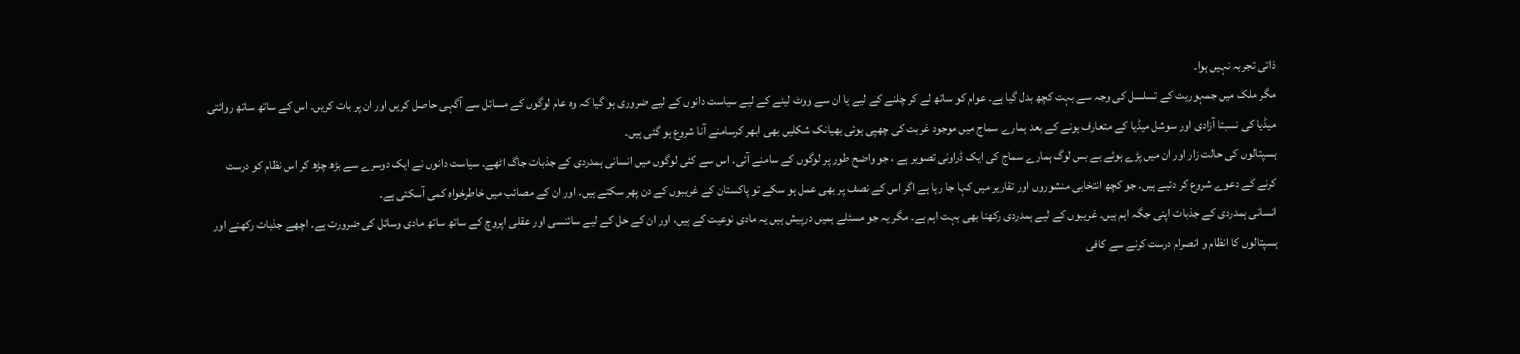ذاتی تجربہ نہیں ہوا۔
مگر ملک میں جمہوریت کے تسلسل کی وجہ سے بہت کچھ بدل گیا ہے۔ عوام کو ساتھ لے کر چلنے کے لیے یا ان سے ووٹ لینے کے لیے سیاست دانوں کے لیے ضروری ہو گیا کہ وہ عام لوگوں کے مسائل سے آگہی حاصل کریں اور ان پر بات کریں۔ اس کے ساتھ ساتھ روائتی میڈیا کی نسبتا آزادی اور سوشل میڈیا کے متعارف ہونے کے بعد ہمارے سماج میں موجود غربت کی چھپی ہوئی بھیانک شکلیں بھی ابھر کرسامنے آنا شروع ہو گئی ہیں۔
ہسپتالوں کی حالت زار اور ان میں پڑے ہوئے بے بس لوگ ہمارے سماج کی ایک ڈراونی تصویر ہے ، جو واضح طور پر لوگوں کے سامنے آئی۔ اس سے کئی لوگوں میں انسانی ہمدردی کے جذبات جاگ اٹھے۔ سیاست دانوں نے ایک دوسرے سے بڑھ چڑھ کر اس نظام کو درست کرنے کے دعوے شروع کر دئیے ہیں۔ جو کچھ انتخابی منشوروں اور تقاریر میں کہا جا رہا ہے اگر اس کے نصف پر بھی عمل ہو سکے تو پاکستان کے غریبوں کے دن پھر سکتے ہیں۔ اور ان کے مصائب میں خاطرخواہ کمی آسکتی ہے۔
انسانی ہمدردی کے جذبات اپنی جگہ اہم ہیں۔ غریبوں کے لیے ہمدردی رکھنا بھی بہت اہم ہے۔ مگر یہ جو مسئلے ہمیں درپیش ہیں یہ مادی نوعیت کے ہیں، اور ان کے حل کے لیے سائنسی اور عقلی اپروچ کے ساتھ ساتھ مادی وسائل کی ضرورت ہے۔ اچھے جذبات رکھنے اور ہسپتالوں کا انظام و انصرام درست کرنے سے کافی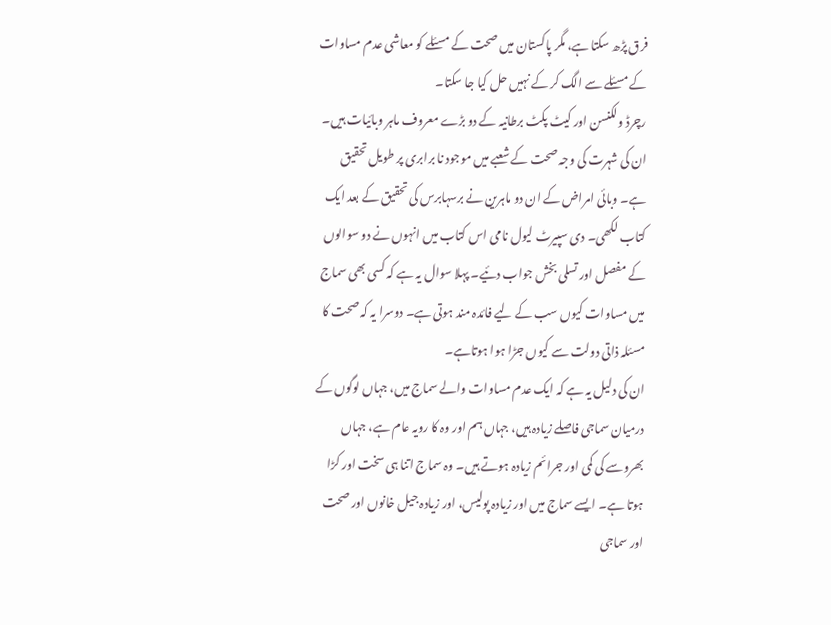فرق پڑھ سکتا ہے، مگر پاکستان میں صحت کے مسئلے کو معاشی عدم مساوات کے مسئلے سے الگ کر کے نہیں حل کیا جا سکتا۔
رچرڈ ولکنسن اور کیٹ پکٹ برطانیہ کے دو بڑے معروف ماہر وبائیات ہیں۔ ان کی شہرت کی وجہ صحت کے شعبے میں موجود نا برابری پر طویل تحقیق ہے۔ وبائی امراض کے ان دو ماہرین نے برسہابرس کی تحقیق کے بعد ایک کتاب لکھی۔ دی سپیرٹ لیول نامی اس کتاب میں انہوں نے دو سوالوں کے مفصل اور تسلی بخش جواب دئیے۔ پہلا سوال یہ ہے کہ کسی بھی سماج میں مساوات کیوں سب کے لیے فائدہ مند ہوتی ہے۔ دوسرا یہ کہ صحت کا مسئلہ ذاتی دولت سے کیوں جڑا ہوا ہوتاہے۔
ان کی دلیل یہ ہے کہ ایک عدم مساوات والے سماج میں، جہاں لوگوں کے درمیان سماجی فاصلے زیادہ ہیں، جہاں ہم اور وہ کا رویہ عام ہے، جہاں بھروسے کی کمی اور جرائم زیادہ ہوتے ہیں۔ وہ سماج اتنا ہی سخت اور کڑا ہوتا ہے۔ ایسے سماج میں اور زیادہ پولیس، اور زیادہ جیل خانوں اور صحت اور سماجی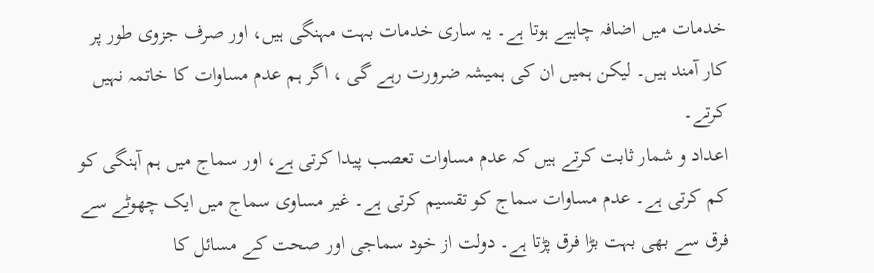خدمات میں اضافہ چاہیے ہوتا ہے۔ یہ ساری خدمات بہت مہنگی ہیں، اور صرف جزوی طور پر کار آمند ہیں۔ لیکن ہمیں ان کی ہمیشہ ضرورت رہے گی ، اگر ہم عدم مساوات کا خاتمہ نہیں کرتے۔
اعداد و شمار ثابت کرتے ہیں کہ عدم مساوات تعصب پیدا کرتی ہے، اور سماج میں ہم آہنگی کو کم کرتی ہے۔ عدم مساوات سماج کو تقسیم کرتی ہے۔ غیر مساوی سماج میں ایک چھوٹے سے فرق سے بھی بہت بڑا فرق پڑتا ہے۔ دولت از خود سماجی اور صحت کے مسائل کا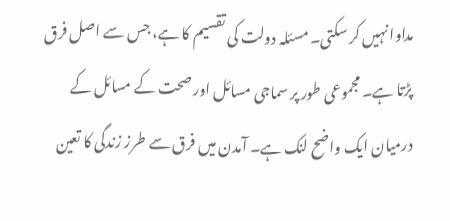مداوا نہیں کر سکتی۔ مسئلہ دولت کی تقسیم کا ہے، جس سے اصل فرق پڑتا ہے۔ مجموعی طور پر سماجی مسائل اور صحت کے مسائل کے درمیان ایک واضح لنک ہے۔ آمدن میں فرق سے طرز زندگی کا تعین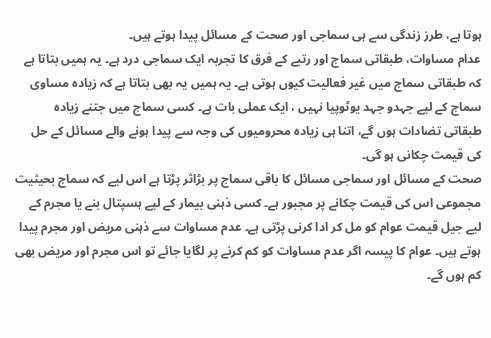ہوتا ہے، طرز زندگی سے ہی سماجی اور صحت کے مسائل پیدا ہوتے ہیں۔
عدام مساوات، طبقاتی سماج اور رتبے کے فرق کا تجربہ ایک سماجی درد ہے۔ یہ ہمیں بتاتا ہے کہ طبقاتی سماج میں غیر فعالیت کیوں ہوتی ہے۔ یہ ہمیں یہ بھی بتاتا ہے کہ زیادہ مساوی سماج کے لیے جہدو جہد یوٹوپیا نہیں ، ایک عملی بات ہے۔ کسی سماج میں جتنے زیادہ طبقاتی تضادات ہوں گے، اتنا ہی زیادہ محرومیوں کی وجہ سے پیدا ہونے والے مسائل کے حل کی قیمت چکانی ہو گی۔
صحت کے مسائل اور سماجی مسائل کا باقی سماج پر بڑاثر پڑتا ہے اس لیے کہ سماج بحیثیت مجموعی اس کی قیمت چکانے پر مجبور ہے۔ کسی ذہنی بیمار کے لیے ہسپتال بنے یا مجرم کے لیے جیل قیمت عوام کو مل کر ادا کرنی پڑتی ہے۔ عدم مساوات سے ذہنی مریض اور مجرم پیدا ہوتے ہیں۔ عوام کا پیسہ اگر عدم مساوات کو کم کرنے پر لگایا جائے تو اس مجرم اور مریض بھی کم ہوں گے۔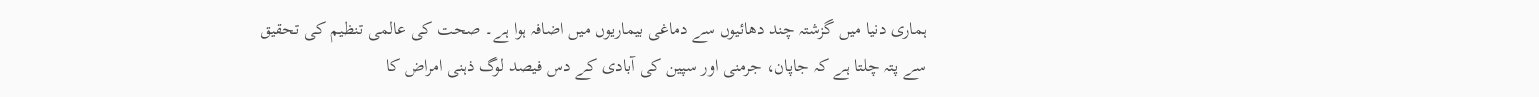ہماری دنیا میں گزشتہ چند دھائیوں سے دماغی بیماریوں میں اضافہ ہوا ہے۔ صحت کی عالمی تنظیم کی تحقیق سے پتہ چلتا ہے کہ جاپان، جرمنی اور سپین کی آبادی کے دس فیصد لوگ ذہنی امراض کا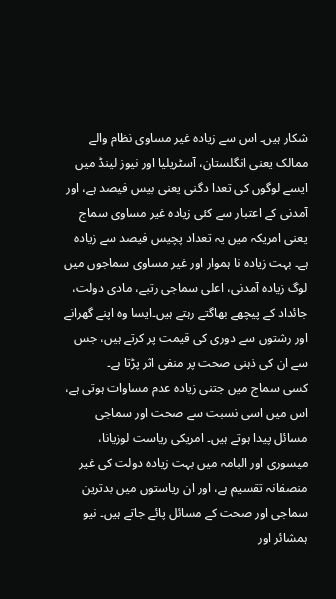شکار ہیں۔ اس سے زیادہ غیر مساوی نظام والے ممالک یعنی انگلستان، آسٹریلیا اور نیوز لینڈ میں ایسے لوگوں کی تعدا دگنی یعنی بیس فیصد ہے، اور آمدنی کے اعتبار سے کئی زیادہ غیر مساوی سماج یعنی امریکہ میں یہ تعداد پچیس فیصد سے زیادہ ہے۔ بہت زیادہ نا ہموار اور غیر مساوی سماجوں میں لوگ زیادہ آمدنی، اعلی سماجی رتبے، مادی دولت، جائداد کے پیچھے بھاگتے رہتے ہیں۔ایسا وہ اپنے گھرانے اور رشتوں سے دوری کی قیمت پر کرتے ہیں، جس سے ان کی ذہنی صحت پر منفی اثر پڑتا ہے۔
کسی سماج میں جتنی زیادہ عدم مساوات ہوتی ہے، اس میں اسی نسبت سے صحت اور سماجی مسائل پیدا ہوتے ہیں۔ امریکی ریاست لوزیانا، میسوری اور البامہ میں بہت زیادہ دولت کی غیر منصفانہ تقسیم ہے، اور ان ریاستوں میں بدترین سماجی اور صحت کے مسائل پائے جاتے ہیں۔ نیو ہمشائر اور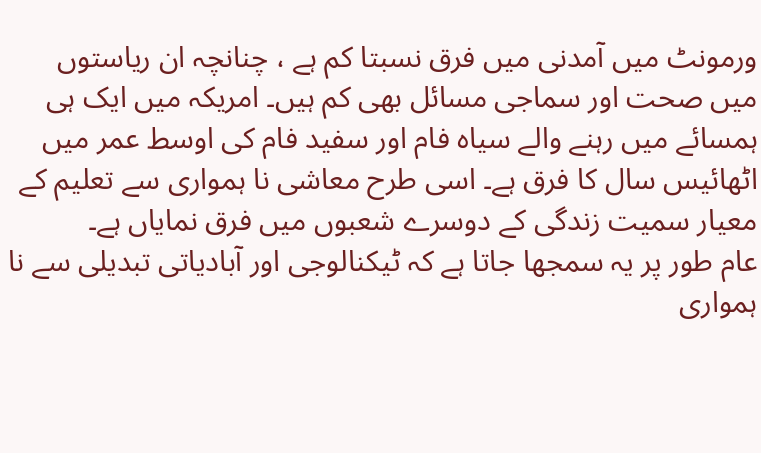ورمونٹ میں آمدنی میں فرق نسبتا کم ہے ، چنانچہ ان ریاستوں میں صحت اور سماجی مسائل بھی کم ہیں۔ امریکہ میں ایک ہی ہمسائے میں رہنے والے سیاہ فام اور سفید فام کی اوسط عمر میں اٹھائیس سال کا فرق ہے۔ اسی طرح معاشی نا ہمواری سے تعلیم کے معیار سمیت زندگی کے دوسرے شعبوں میں فرق نمایاں ہے۔
عام طور پر یہ سمجھا جاتا ہے کہ ٹیکنالوجی اور آبادیاتی تبدیلی سے نا ہمواری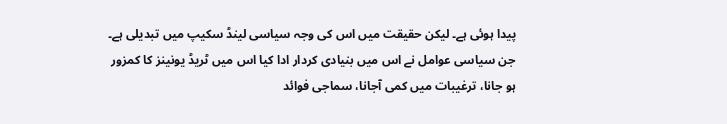پیدا ہوئی ہے۔ لیکن حقیقت میں اس کی وجہ سیاسی لینڈ سکیپ میں تبدیلی ہے۔ جن سیاسی عوامل نے اس میں بنیادی کردار ادا کیا اس میں ٹریڈ یونینز کا کمزور ہو جانا، ترغیبات میں کمی آجانا، سماجی فوائد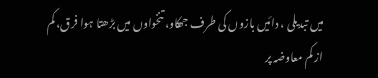میں تبدیلی ، دائیں بازوں کی طرف جھکاو، تنخواوں میں بڑھتا ہوا فرق، کم از کم معاوضہ پر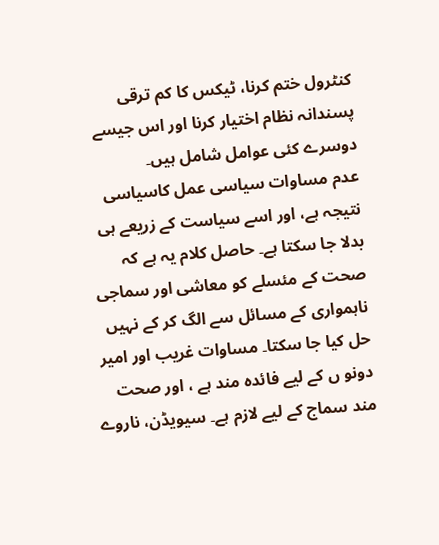کنٹرول ختم کرنا، ٹیکس کا کم ترقی پسندانہ نظام اختیار کرنا اور اس جیسے دوسرے کئی عوامل شامل ہیں۔
عدم مساوات سیاسی عمل کاسیاسی نتیجہ ہے، اور اسے سیاست کے زریعے ہی بدلا جا سکتا ہے۔ حاصل کلام یہ ہے کہ صحت کے مئسلے کو معاشی اور سماجی ناہمواری کے مسائل سے الگ کر کے نہیں حل کیا جا سکتا۔ مساوات غریب اور امیر دونو ں کے لیے فائدہ مند ہے ، اور صحت مند سماج کے لیے لازم ہے۔ سیویڈن، ناروے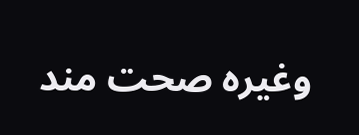وغیرہ صحت مند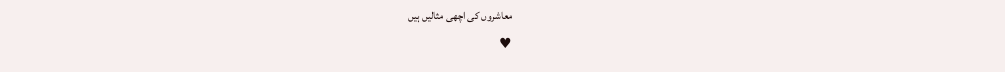معاشروں کی اچھی مثالیں ہیں
♥